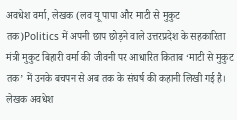अवधेश वर्मा, लेखक (लव यू पापा और माटी से मुकुट तक)Politics में अपनी छाप छोड़ने वाले उत्तरप्रदेश के सहकारिता मंत्री मुकुट बिहारी वर्मा की जीवनी पर आधारित किताब ‘माटी से मुकुट तक’ में उनके बचपन से अब तक के संघर्ष की कहानी लिखी गई है। लेखक अवधेश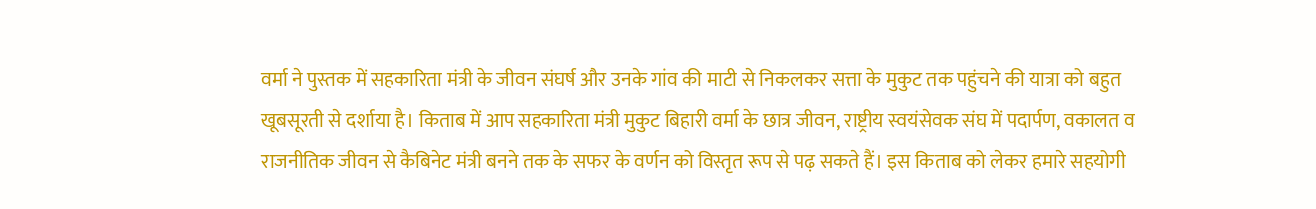वर्मा ने पुस्तक में सहकारिता मंत्री के जीवन संघर्ष और उनके गांव की माटी से निकलकर सत्ता के मुकुट तक पहुंचने की यात्रा को बहुत खूबसूरती से दर्शाया है। किताब में आप सहकारिता मंत्री मुकुट बिहारी वर्मा के छात्र जीवन, राष्ट्रीय स्वयंसेवक संघ में पदार्पण, वकालत व राजनीतिक जीवन से कैबिनेट मंत्री बनने तक के सफर के वर्णन को विस्तृत रूप से पढ़ सकते हैं। इस किताब को लेकर हमारे सहयोगी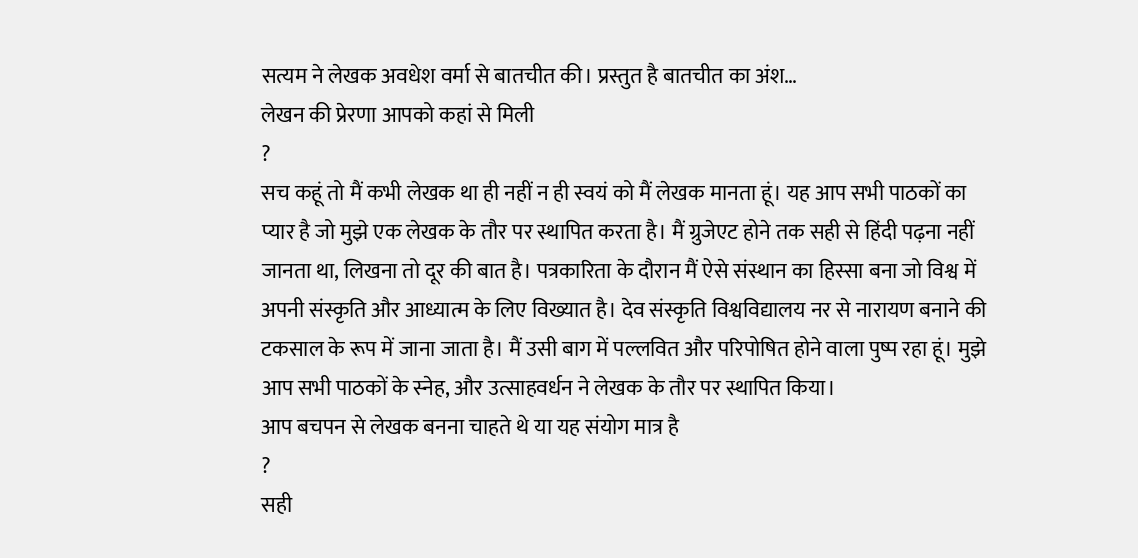सत्यम ने लेखक अवधेश वर्मा से बातचीत की। प्रस्तुत है बातचीत का अंश…
लेखन की प्रेरणा आपको कहां से मिली
?
सच कहूं तो मैं कभी लेखक था ही नहीं न ही स्वयं को मैं लेखक मानता हूं। यह आप सभी पाठकों का प्यार है जो मुझे एक लेखक के तौर पर स्थापित करता है। मैं ग्रुजेएट होने तक सही से हिंदी पढ़ना नहीं जानता था, लिखना तो दूर की बात है। पत्रकारिता के दौरान मैं ऐसे संस्थान का हिस्सा बना जो विश्व में अपनी संस्कृति और आध्यात्म के लिए विख्यात है। देव संस्कृति विश्वविद्यालय नर से नारायण बनाने की टकसाल के रूप में जाना जाता है। मैं उसी बाग में पल्लवित और परिपोषित होने वाला पुष्प रहा हूं। मुझे आप सभी पाठकों के स्नेह, और उत्साहवर्धन ने लेखक के तौर पर स्थापित किया।
आप बचपन से लेखक बनना चाहते थे या यह संयोग मात्र है
?
सही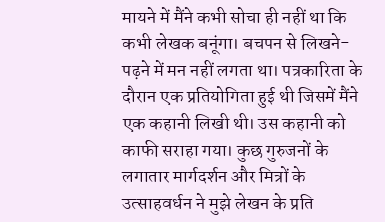मायने में मैंने कभी सोचा ही नहीं था कि कभी लेखक बनूंगा। बचपन से लिखने-पढ़ने में मन नहीं लगता था। पत्रकारिता के दौरान एक प्रतियोगिता हुई थी जिसमें मैंने एक कहानी लिखी थी। उस कहानी को काफी सराहा गया। कुछ गुरुजनों के लगातार मार्गदर्शन और मित्रों के उत्साहवर्धन ने मुझे लेखन के प्रति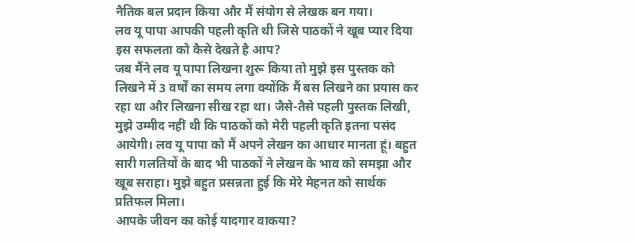नैतिक बल प्रदान किया और मैं संयोग से लेखक बन गया।
लव यू पापा आपकी पहली कृति थी जिसे पाठकों ने खूब प्यार दिया इस सफलता को कैसे देखते है आप?
जब मैंने लव यू पापा लिखना शुरू किया तो मुझे इस पुस्तक को लिखने में 3 वर्षों का समय लगा क्योंकि मैं बस लिखने का प्रयास कर रहा था और लिखना सीख रहा था। जैसे-तैसे पहली पुस्तक लिखी, मुझे उम्मीद नहीं थी कि पाठकों को मेरी पहली कृति इतना पसंद आयेगी। लव यू पापा को मैं अपने लेखन का आधार मानता हूं। बहुत सारी गलतियों के बाद भी पाठकों ने लेखन के भाव को समझा और खूब सराहा। मुझे बहुत प्रसन्नता हुई कि मेरे मेहनत को सार्थक प्रतिफल मिला।
आपके जीवन का कोई यादगार वाकया?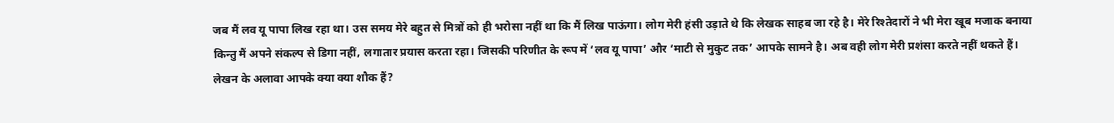जब मैं लव यू पापा लिख रहा था। उस समय मेरे बहुत से मित्रों को ही भरोसा नहीं था कि मैं लिख पाऊंगा। लोग मेरी हंसी उड़ाते थे कि लेखक साहब जा रहे है। मेरे रिश्तेदारों ने भी मेरा खूब मजाक बनाया किन्तु मैं अपने संकल्प से डिगा नहीं, लगातार प्रयास करता रहा। जिसकी परिणीत के रूप में ‘लव यू पापा’ और ‘माटी से मुकुट तक’ आपके सामने है। अब वही लोग मेरी प्रशंसा करते नहीं थकते हैं।
लेखन के अलावा आपके क्या क्या शौक हैं?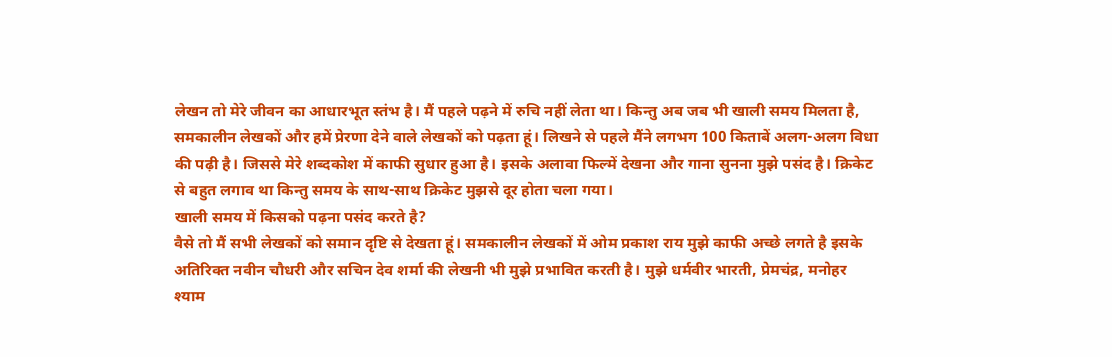लेखन तो मेरे जीवन का आधारभूत स्तंभ है। मैं पहले पढ़ने में रुचि नहीं लेता था। किन्तु अब जब भी खाली समय मिलता है, समकालीन लेखकों और हमें प्रेरणा देने वाले लेखकों को पढ़ता हूं। लिखने से पहले मैंने लगभग 100 किताबें अलग-अलग विधा की पढ़ी है। जिससे मेरे शब्दकोश में काफी सुधार हुआ है। इसके अलावा फिल्में देखना और गाना सुनना मुझे पसंद है। क्रिकेट से बहुत लगाव था किन्तु समय के साथ-साथ क्रिकेट मुझसे दूर होता चला गया।
खाली समय में किसको पढ़ना पसंद करते है?
वैसे तो मैं सभी लेखकों को समान दृष्टि से देखता हूं। समकालीन लेखकों में ओम प्रकाश राय मुझे काफी अच्छे लगते है इसके अतिरिक्त नवीन चौधरी और सचिन देव शर्मा की लेखनी भी मुझे प्रभावित करती है। मुझे धर्मवीर भारती, प्रेमचंद्र, मनोहर श्याम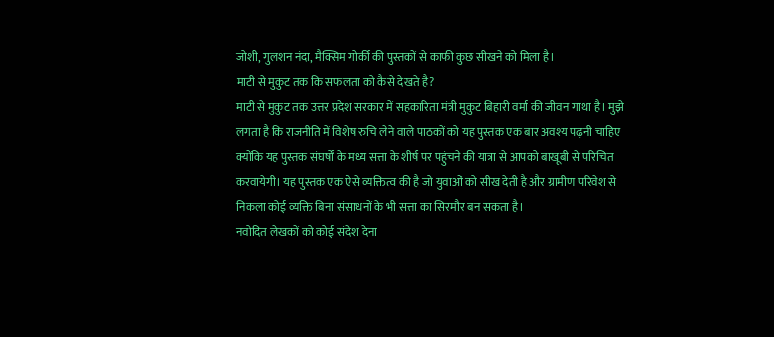जोशी, गुलशन नंदा, मैक्सिम गोर्की की पुस्तकों से काफी कुछ सीखने को मिला है।
माटी से मुकुट तक कि सफलता को कैसे देखते है?
माटी से मुकुट तक उत्तर प्रदेश सरकार में सहकारिता मंत्री मुकुट बिहारी वर्मा की जीवन गाथा है। मुझे लगता है कि राजनीति में विशेष रुचि लेने वाले पाठकों को यह पुस्तक एक बार अवश्य पढ़नी चाहिए क्योंकि यह पुस्तक संघर्षों के मध्य सत्ता के शीर्ष पर पहुंचने की यात्रा से आपको बाखूबी से परिचित करवायेगी। यह पुस्तक एक ऐसे व्यक्तित्व की है जो युवाओं को सीख देती है और ग्रामीण परिवेश से निकला कोई व्यक्ति बिना संसाधनों के भी सत्ता का सिरमौर बन सकता है।
नवोदित लेखकों को कोई संदेश देना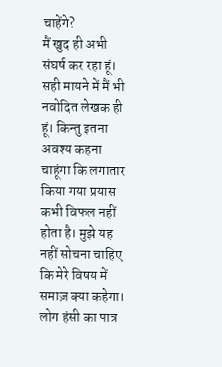चाहेंगे?
मैं खुद ही अभी संघर्ष कर रहा हूं। सही मायने में मैं भी नवोदित लेखक ही हूं। किन्तु इतना अवश्य कहना चाहूंगा कि लगातार किया गया प्रयास कभी विफल नहीं होता है। मुझे यह नहीं सोचना चाहिए कि मेरे विषय में समाज़ क्या कहेगा। लोग हंसी का पात्र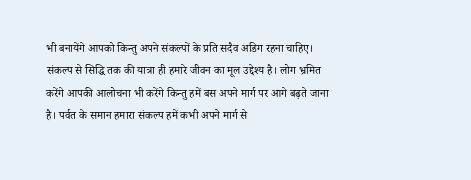भी बनायेंगे आपको किन्तु अपने संकल्पों के प्रति सदैव अडिग रहना चाहिए। संकल्प से सिद्धि तक की यात्रा ही हमारे जीवन का मूल उद्देश्य है। लोग भ्रमित करेंगे आपकी आलोचना भी करेंगे किन्तु हमें बस अपने मार्ग पर आगे बढ़ते जाना है। पर्वत के समान हमारा संकल्प हमें कभी अपने मार्ग से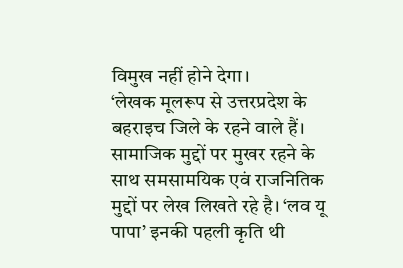विमुख नहीं होने देगा।
‘लेखक मूलरूप से उत्तरप्रदेश के बहराइच जिले के रहने वाले हैं। सामाजिक मुद्दों पर मुखर रहने के साथ समसामयिक एवं राजनितिक मुद्दों पर लेख लिखते रहे है। ‘लव यू पापा’ इनकी पहली कृति थी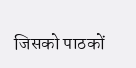जिसको पाठकों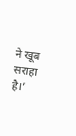ने खूब सराहा है।’